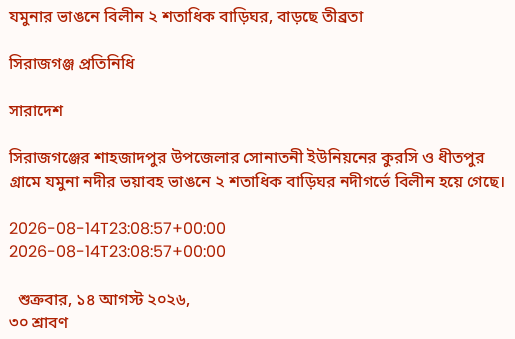যমুনার ভাঙনে বিলীন ২ শতাধিক বাড়িঘর, বাড়ছে তীব্রতা

সিরাজগঞ্জ প্রতিনিধি

সারাদেশ

সিরাজগঞ্জের শাহজাদপুর উপজেলার সোনাতনী ইউনিয়নের কুরসি ও ধীতপুর গ্রামে যমুনা নদীর ভয়াবহ ভাঙনে ২ শতাধিক বাড়িঘর নদীগর্ভে বিলীন হয়ে গেছে।

2026-08-14T23:08:57+00:00
2026-08-14T23:08:57+00:00

  শুক্রবার, ১৪ আগস্ট ২০২৬,
৩০ শ্রাবণ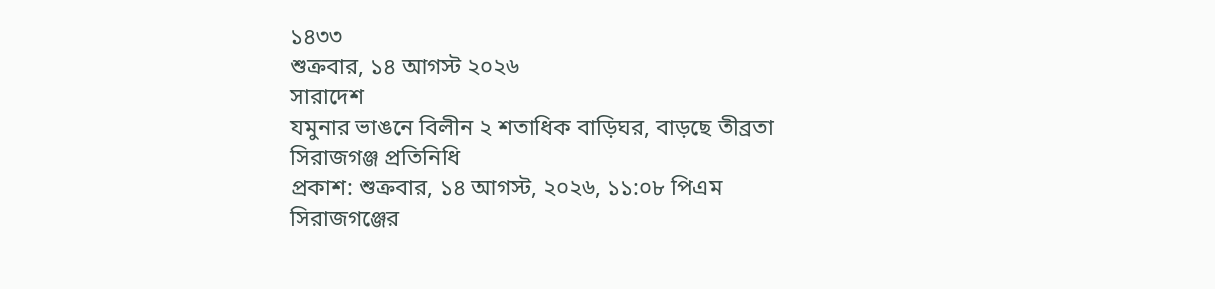১৪৩৩
শুক্রবার, ১৪ আগস্ট ২০২৬
সারাদেশ
যমুনার ভাঙনে বিলীন ২ শতাধিক বাড়িঘর, বাড়ছে তীব্রতা
সিরাজগঞ্জ প্রতিনিধি
প্রকাশ: শুক্রবার, ১৪ আগস্ট, ২০২৬, ১১:০৮ পিএম
সিরাজগঞ্জের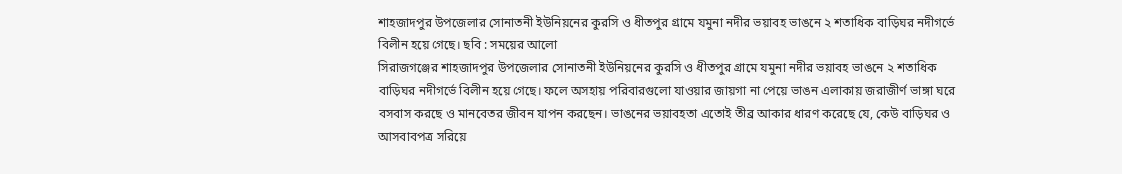শাহজাদপুর উপজেলার সোনাতনী ইউনিয়নের কুরসি ও ধীতপুর গ্রামে যমুনা নদীর ভয়াবহ ভাঙনে ২ শতাধিক বাড়িঘর নদীগর্ভে বিলীন হয়ে গেছে। ছবি : সময়ের আলো
সিরাজগঞ্জের শাহজাদপুর উপজেলার সোনাতনী ইউনিয়নের কুরসি ও ধীতপুর গ্রামে যমুনা নদীর ভয়াবহ ভাঙনে ২ শতাধিক বাড়িঘর নদীগর্ভে বিলীন হয়ে গেছে। ফলে অসহায় পরিবারগুলো যাওয়ার জায়গা না পেয়ে ভাঙন এলাকায় জরাজীর্ণ ভাঙ্গা ঘরে বসবাস করছে ও মানবেতর জীবন যাপন করছেন। ভাঙনের ভয়াবহতা এতোই তীব্র আকার ধারণ করেছে যে, কেউ বাড়িঘর ও আসবাবপত্র সরিয়ে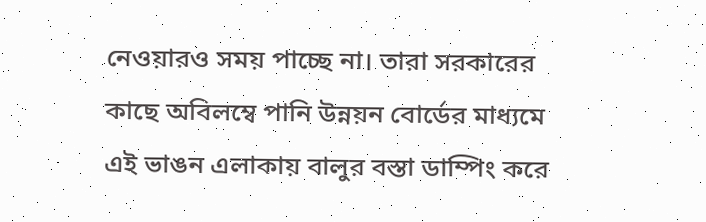নেওয়ারও সময় পাচ্ছে না। তারা সরকারের কাছে অবিলম্বে পানি উন্নয়ন বোর্ডের মাধ্যমে এই ভাঙন এলাকায় বালুর বস্তা ডাম্পিং করে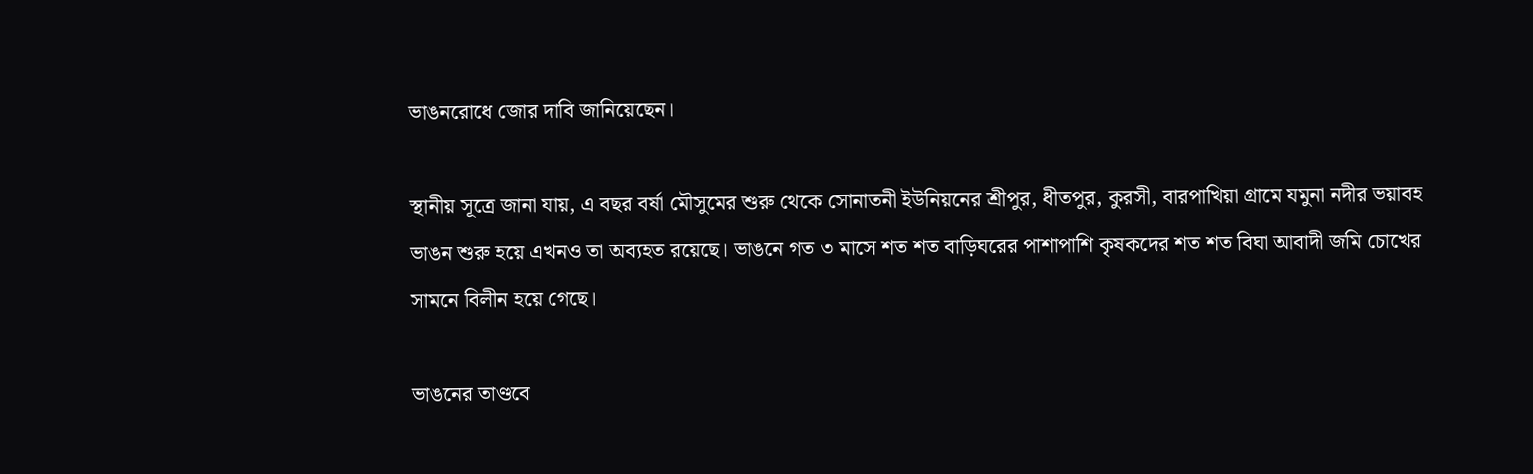ভাঙনরোধে জোর দাবি জানিয়েছেন।

স্থানীয় সূত্রে জানা যায়, এ বছর বর্ষা মৌসুমের শুরু থেকে সোনাতনী ইউনিয়নের শ্রীপুর, ধীতপুর, কুরসী, বারপাখিয়া গ্রামে যমুনা নদীর ভয়াবহ ভাঙন শুরু হয়ে এখনও তা অব্যহত রয়েছে। ভাঙনে গত ৩ মাসে শত শত বাড়িঘরের পাশাপাশি কৃষকদের শত শত বিঘা আবাদী জমি চোখের সামনে বিলীন হয়ে গেছে।

ভাঙনের তাণ্ডবে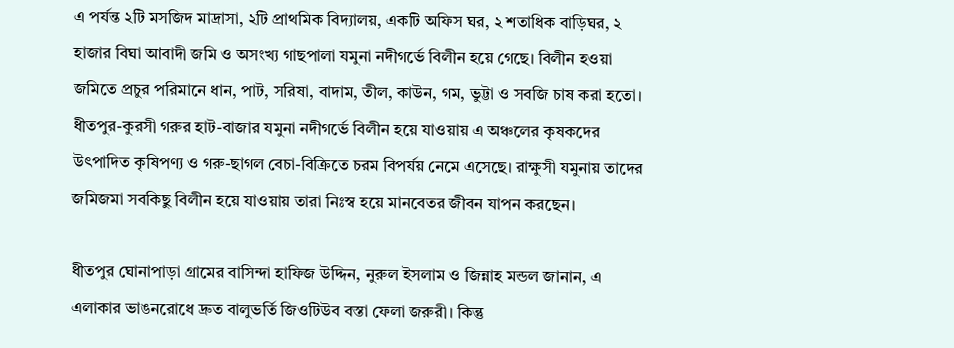এ পর্যন্ত ২টি মসজিদ মাদ্রাসা, ২টি প্রাথমিক বিদ্যালয়, একটি অফিস ঘর, ২ শতাধিক বাড়িঘর, ২ হাজার বিঘা আবাদী জমি ও অসংখ্য গাছপালা যমুনা নদীগর্ভে বিলীন হয়ে গেছে। বিলীন হওয়া জমিতে প্রচুর পরিমানে ধান, পাট, সরিষা, বাদাম, তীল, কাউন, গম, ভুট্টা ও সবজি চাষ করা হতো। ধীতপুর-কুরসী গরুর হাট-বাজার যমুনা নদীগর্ভে বিলীন হয়ে যাওয়ায় এ অঞ্চলের কৃষকদের উৎপাদিত কৃষিপণ্য ও গরু-ছাগল বেচা-বিক্রিতে চরম বিপর্যয় নেমে এসেছে। রাক্ষুসী যমুনায় তাদের জমিজমা সবকিছু বিলীন হয়ে যাওয়ায় তারা নিঃস্ব হয়ে মানবেতর জীবন যাপন করছেন।

ধীতপুর ঘোনাপাড়া গ্রামের বাসিন্দা হাফিজ উদ্দিন, নুরুল ইসলাম ও জিন্নাহ মন্ডল জানান, এ এলাকার ভাঙনরোধে দ্রুত বালুভর্তি জিওটিউব বস্তা ফেলা জরুরী। কিন্তু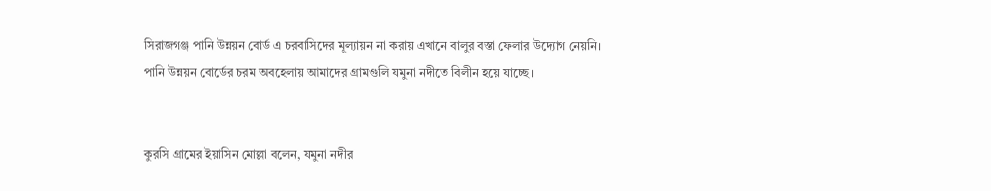সিরাজগঞ্জ পানি উন্নয়ন বোর্ড এ চরবাসিদের মূল্যায়ন না করায় এখানে বালুর বস্তা ফেলার উদ্যোগ নেয়নি। পানি উন্নয়ন বোর্ডের চরম অবহেলায় আমাদের গ্রামগুলি যমুনা নদীতে বিলীন হয়ে যাচ্ছে।


কুরসি গ্রামের ইয়াসিন মোল্লা বলেন, যমুনা নদীর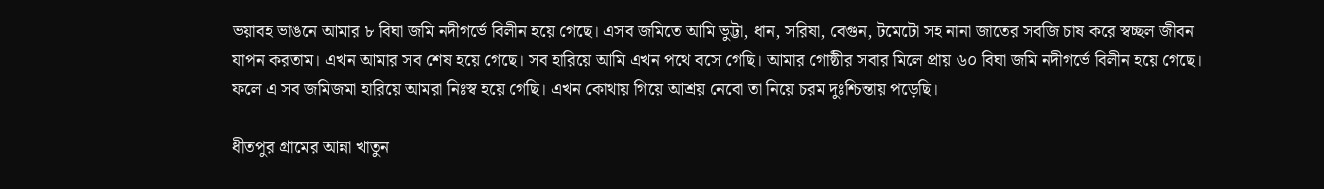ভয়াবহ ভাঙনে আমার ৮ বিঘা জমি নদীগর্ভে বিলীন হয়ে গেছে। এসব জমিতে আমি ভুট্টা, ধান, সরিষা, বেগুন, টমেটো সহ নানা জাতের সবজি চাষ করে স্বচ্ছল জীবন যাপন করতাম। এখন আমার সব শেষ হয়ে গেছে। সব হারিয়ে আমি এখন পথে বসে গেছি। আমার গোষ্ঠীর সবার মিলে প্রায় ৬০ বিঘা জমি নদীগর্ভে বিলীন হয়ে গেছে। ফলে এ সব জমিজমা হারিয়ে আমরা নিঃস্ব হয়ে গেছি। এখন কোথায় গিয়ে আশ্রয় নেবো তা নিয়ে চরম দুঃশ্চিন্তায় পড়েছি।

ধীতপুর গ্রামের আন্না খাতুন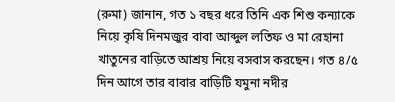(রুমা) জানান, গত ১ বছর ধরে তিনি এক শিশু কন্যাকে নিয়ে কৃষি দিনমজুর বাবা আব্দুল লতিফ ও মা রেহানা খাতুনের বাড়িতে আশ্রয় নিয়ে বসবাস করছেন। গত ৪/৫ দিন আগে তার বাবার বাড়িটি যমুনা নদীর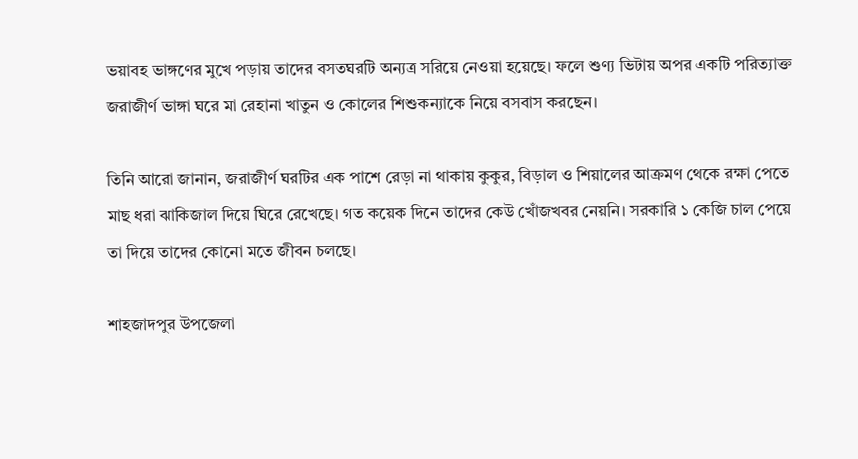ভয়াবহ ভাঙ্গণের মুখে পড়ায় তাদের বসতঘরটি অন্যত্র সরিয়ে নেওয়া হয়েছে। ফলে শুণ্য ভিটায় অপর একটি পরিত্যাক্ত জরাজীর্ণ ভাঙ্গা ঘরে মা রেহানা খাতুন ও কোলের শিশুকন্যাকে নিয়ে বসবাস করছেন।

তিনি আরো জানান, জরাজীর্ণ ঘরটির এক পাশে রেড়া না থাকায় কুকুর, বিড়াল ও শিয়ালের আক্রমণ থেকে রক্ষা পেতে মাছ ধরা ঝাকিজাল দিয়ে ঘিরে রেখেছে। গত কয়েক দিনে তাদের কেউ খোঁজখবর নেয়নি। সরকারি ১ কেজি চাল পেয়ে তা দিয়ে তাদের কোনো মতে জীবন চলছে।

শাহজাদপুর উপজেলা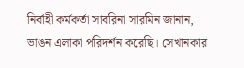নির্বাহী কর্মকর্তা সাবরিনা সারমিন জানান, ভাঙন এলাকা পরিদর্শন করেছি। সেখানকার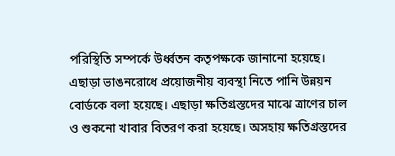পরিস্থিতি সম্পর্কে উর্ধ্বতন কতৃপক্ষকে জানানো হয়েছে। এছাড়া ভাঙনরোধে প্রয়োজনীয় ব্যবস্থা নিতে পানি উন্নয়ন বোর্ডকে বলা হয়েছে। এছাড়া ক্ষতিগ্রস্তদের মাঝে ত্রাণের চাল ও শুকনো খাবার বিতরণ করা হয়েছে। অসহায় ক্ষতিগ্রস্তদের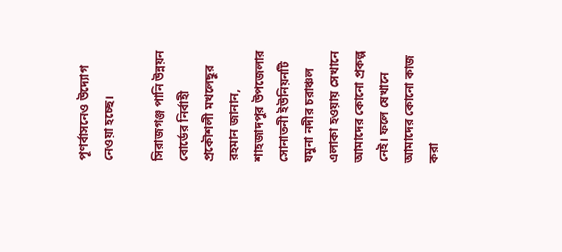পূণর্বাসনেও উদ্যোগ নেওয়া হচ্ছে।

সিরাজগঞ্জ পানি উন্নয়ন বোর্ডের নির্বাহী প্রকৌশলী মখলেছুর রহমান জানান, শাহজাদপুর উপজেলার সোনাতনী ইউনিয়নটি যমুনা নদীর চরাঞ্চল এলাকা হওয়ায় সেখানে আমাদের কোনো প্রকল্প নেই। ফলে ষেখানে আমাদের কোনো কাজ করা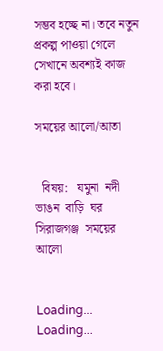সম্ভব হচ্ছে না। তবে নতুন প্রকল্প পাওয়া গেলে সেখানে অবশ্যই কাজ করা হবে।

সময়ের আলো/আতা


  বিষয়:   যমুনা  নদী ভাঙন  বাড়ি  ঘর  সিরাজগঞ্জ  সময়ের আলো


Loading...
Loading...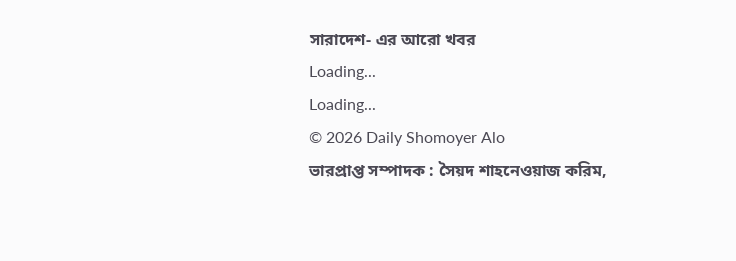সারাদেশ- এর আরো খবর
Loading...
Loading...
© 2026 Daily Shomoyer Alo
ভারপ্রাপ্ত সম্পাদক : সৈয়দ শাহনেওয়াজ করিম,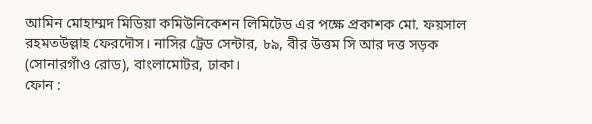আমিন মোহাম্মদ মিডিয়া কমিউনিকেশন লিমিটেড এর পক্ষে প্রকাশক মো. ফয়সাল রহমতউল্লাহ ফেরদৌস। নাসির ট্রেড সেন্টার, ৮৯, বীর উত্তম সি আর দত্ত সড়ক (সোনারগাঁও রোড), বাংলামোটর, ঢাকা।
ফোন :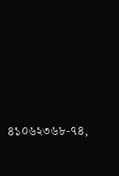৪১০৬২৩৬৮-৭৪,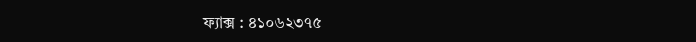ফ্যাক্স : ৪১০৬২৩৭৫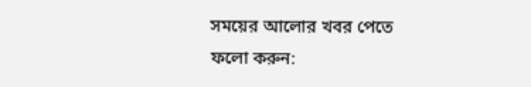সময়ের আলোর খবর পেতে ফলো করুন: